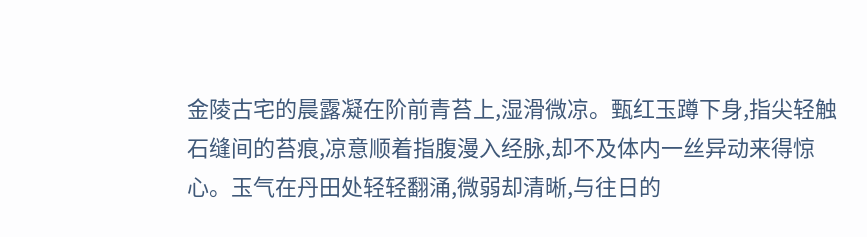金陵古宅的晨露凝在阶前青苔上,湿滑微凉。甄红玉蹲下身,指尖轻触石缝间的苔痕,凉意顺着指腹漫入经脉,却不及体内一丝异动来得惊心。玉气在丹田处轻轻翻涌,微弱却清晰,与往日的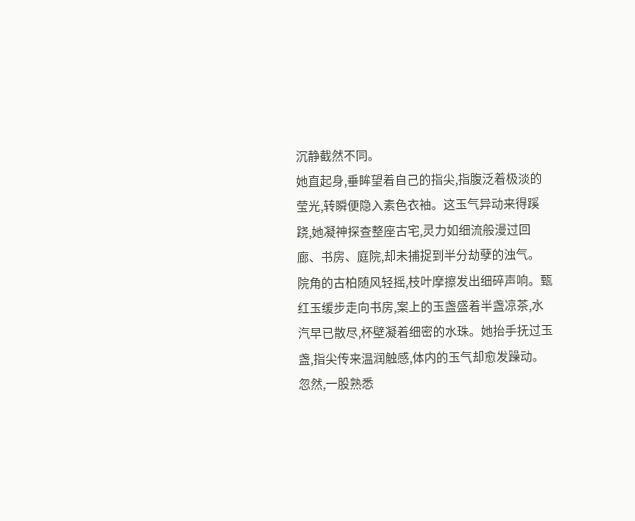沉静截然不同。
她直起身,垂眸望着自己的指尖,指腹泛着极淡的莹光,转瞬便隐入素色衣袖。这玉气异动来得蹊跷,她凝神探查整座古宅,灵力如细流般漫过回廊、书房、庭院,却未捕捉到半分劫孽的浊气。
院角的古柏随风轻摇,枝叶摩擦发出细碎声响。甄红玉缓步走向书房,案上的玉盏盛着半盏凉茶,水汽早已散尽,杯壁凝着细密的水珠。她抬手抚过玉盏,指尖传来温润触感,体内的玉气却愈发躁动。
忽然,一股熟悉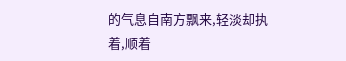的气息自南方飘来,轻淡却执着,顺着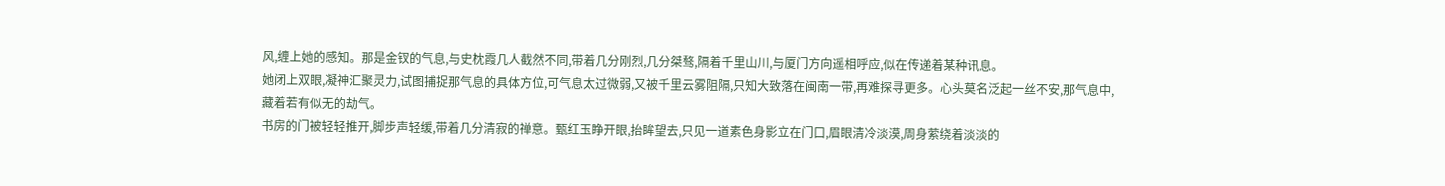风,缠上她的感知。那是金钗的气息,与史枕霞几人截然不同,带着几分刚烈,几分桀骜,隔着千里山川,与厦门方向遥相呼应,似在传递着某种讯息。
她闭上双眼,凝神汇聚灵力,试图捕捉那气息的具体方位,可气息太过微弱,又被千里云雾阻隔,只知大致落在闽南一带,再难探寻更多。心头莫名泛起一丝不安,那气息中,藏着若有似无的劫气。
书房的门被轻轻推开,脚步声轻缓,带着几分清寂的禅意。甄红玉睁开眼,抬眸望去,只见一道素色身影立在门口,眉眼清冷淡漠,周身萦绕着淡淡的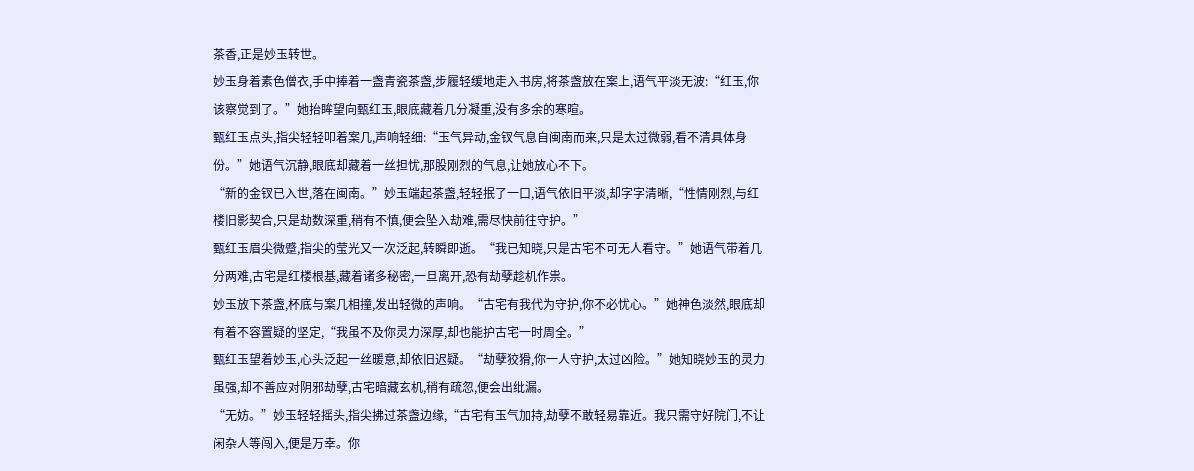茶香,正是妙玉转世。
妙玉身着素色僧衣,手中捧着一盏青瓷茶盏,步履轻缓地走入书房,将茶盏放在案上,语气平淡无波:“红玉,你该察觉到了。”她抬眸望向甄红玉,眼底藏着几分凝重,没有多余的寒暄。
甄红玉点头,指尖轻轻叩着案几,声响轻细:“玉气异动,金钗气息自闽南而来,只是太过微弱,看不清具体身份。”她语气沉静,眼底却藏着一丝担忧,那股刚烈的气息,让她放心不下。
“新的金钗已入世,落在闽南。”妙玉端起茶盏,轻轻抿了一口,语气依旧平淡,却字字清晰,“性情刚烈,与红楼旧影契合,只是劫数深重,稍有不慎,便会坠入劫难,需尽快前往守护。”
甄红玉眉尖微蹙,指尖的莹光又一次泛起,转瞬即逝。“我已知晓,只是古宅不可无人看守。”她语气带着几分两难,古宅是红楼根基,藏着诸多秘密,一旦离开,恐有劫孽趁机作祟。
妙玉放下茶盏,杯底与案几相撞,发出轻微的声响。“古宅有我代为守护,你不必忧心。”她神色淡然,眼底却有着不容置疑的坚定,“我虽不及你灵力深厚,却也能护古宅一时周全。”
甄红玉望着妙玉,心头泛起一丝暖意,却依旧迟疑。“劫孽狡猾,你一人守护,太过凶险。”她知晓妙玉的灵力虽强,却不善应对阴邪劫孽,古宅暗藏玄机,稍有疏忽,便会出纰漏。
“无妨。”妙玉轻轻摇头,指尖拂过茶盏边缘,“古宅有玉气加持,劫孽不敢轻易靠近。我只需守好院门,不让闲杂人等闯入,便是万幸。你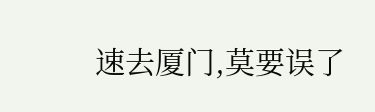速去厦门,莫要误了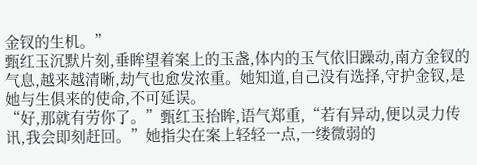金钗的生机。”
甄红玉沉默片刻,垂眸望着案上的玉盏,体内的玉气依旧躁动,南方金钗的气息,越来越清晰,劫气也愈发浓重。她知道,自己没有选择,守护金钗,是她与生俱来的使命,不可延误。
“好,那就有劳你了。”甄红玉抬眸,语气郑重,“若有异动,便以灵力传讯,我会即刻赶回。”她指尖在案上轻轻一点,一缕微弱的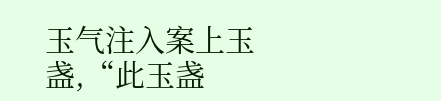玉气注入案上玉盏,“此玉盏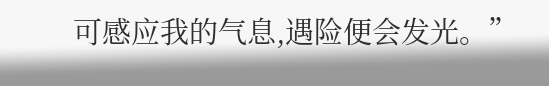可感应我的气息,遇险便会发光。”